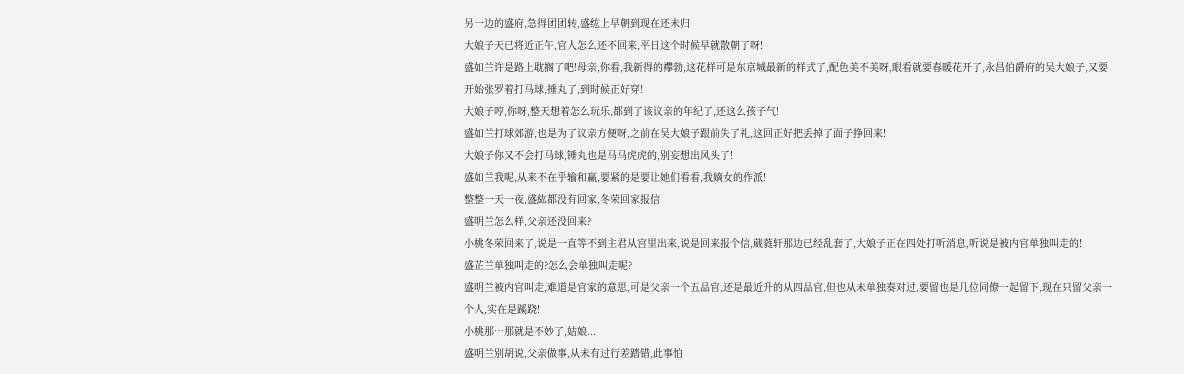另一边的盛府,急得团团转,盛纮上早朝到现在还未归
大娘子天已将近正午,官人怎么还不回来,平日这个时候早就散朝了呀!
盛如兰许是路上耽搁了吧!母亲,你看,我新得的襻勃,这花样可是东京城最新的样式了,配色美不美呀,眼看就要春暖花开了,永昌伯爵府的吴大娘子,又要开始张罗着打马球,捶丸了,到时候正好穿!
大娘子哼,你呀,整天想着怎么玩乐,都到了该议亲的年纪了,还这么孩子气!
盛如兰打球郊游,也是为了议亲方便呀,之前在吴大娘子跟前失了礼,这回正好把丢掉了面子挣回来!
大娘子你又不会打马球,锤丸也是马马虎虎的,别妄想出风头了!
盛如兰我呢,从来不在乎输和赢,要紧的是要让她们看看,我嫡女的作派!
整整一天一夜,盛紘都没有回家,冬荣回家报信
盛明兰怎么样,父亲还没回来?
小桃冬荣回来了,说是一直等不到主君从宫里出来,说是回来报个信,葳蕤轩那边已经乱套了,大娘子正在四处打听消息,听说是被内官单独叫走的!
盛芷兰单独叫走的?怎么会单独叫走呢?
盛明兰被内官叫走,难道是官家的意思,可是父亲一个五品官,还是最近升的从四品官,但也从未单独奏对过,要留也是几位同僚一起留下,现在只留父亲一个人,实在是蹊跷!
小桃那…那就是不妙了,姑娘...
盛明兰别胡说,父亲做事,从未有过行差踏错,此事怕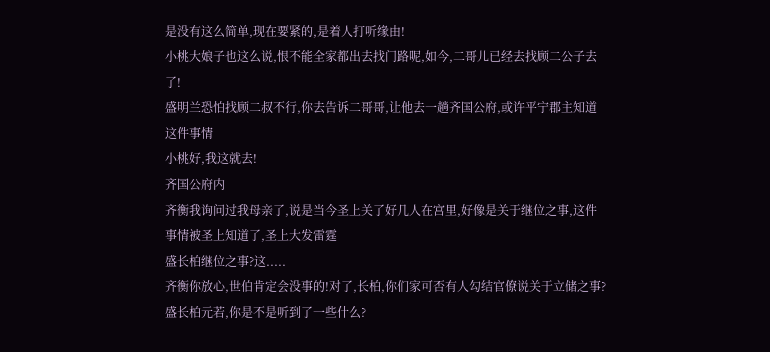是没有这么简单,现在要紧的,是着人打听缘由!
小桃大娘子也这么说,恨不能全家都出去找门路呢,如今,二哥儿已经去找顾二公子去了!
盛明兰恐怕找顾二叔不行,你去告诉二哥哥,让他去一趟齐国公府,或许平宁郡主知道这件事情
小桃好,我这就去!
齐国公府内
齐衡我询问过我母亲了,说是当今圣上关了好几人在宫里,好像是关于继位之事,这件事情被圣上知道了,圣上大发雷霆
盛长柏继位之事?这.....
齐衡你放心,世伯肯定会没事的!对了,长柏,你们家可否有人勾结官僚说关于立储之事?
盛长柏元若,你是不是听到了一些什么?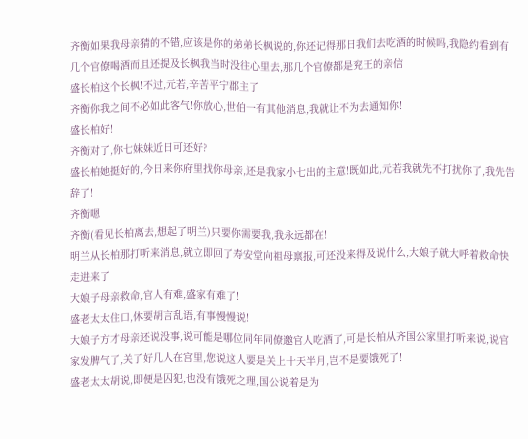齐衡如果我母亲猜的不错,应该是你的弟弟长枫说的,你还记得那日我们去吃酒的时候吗,我隐约看到有几个官僚喝酒而且还提及长枫我当时没往心里去,那几个官僚都是兖王的亲信
盛长柏这个长枫!不过,元若,辛苦平宁郡主了
齐衡你我之间不必如此客气!你放心,世伯一有其他消息,我就让不为去通知你!
盛长柏好!
齐衡对了,你七妹妹近日可还好?
盛长柏她挺好的,今日来你府里找你母亲,还是我家小七出的主意!既如此,元若我就先不打扰你了,我先告辞了!
齐衡嗯
齐衡(看见长柏离去,想起了明兰)只要你需要我,我永远都在!
明兰从长柏那打听来消息,就立即回了寿安堂向祖母禀报,可还没来得及说什么,大娘子就大呼着救命快走进来了
大娘子母亲救命,官人有难,盛家有难了!
盛老太太住口,休要胡言乱语,有事慢慢说!
大娘子方才母亲还说没事,说可能是哪位同年同僚邀官人吃酒了,可是长柏从齐国公家里打听来说,说官家发脾气了,关了好几人在宫里,您说这人要是关上十天半月,岂不是要饿死了!
盛老太太胡说,即便是囚犯,也没有饿死之理,国公说着是为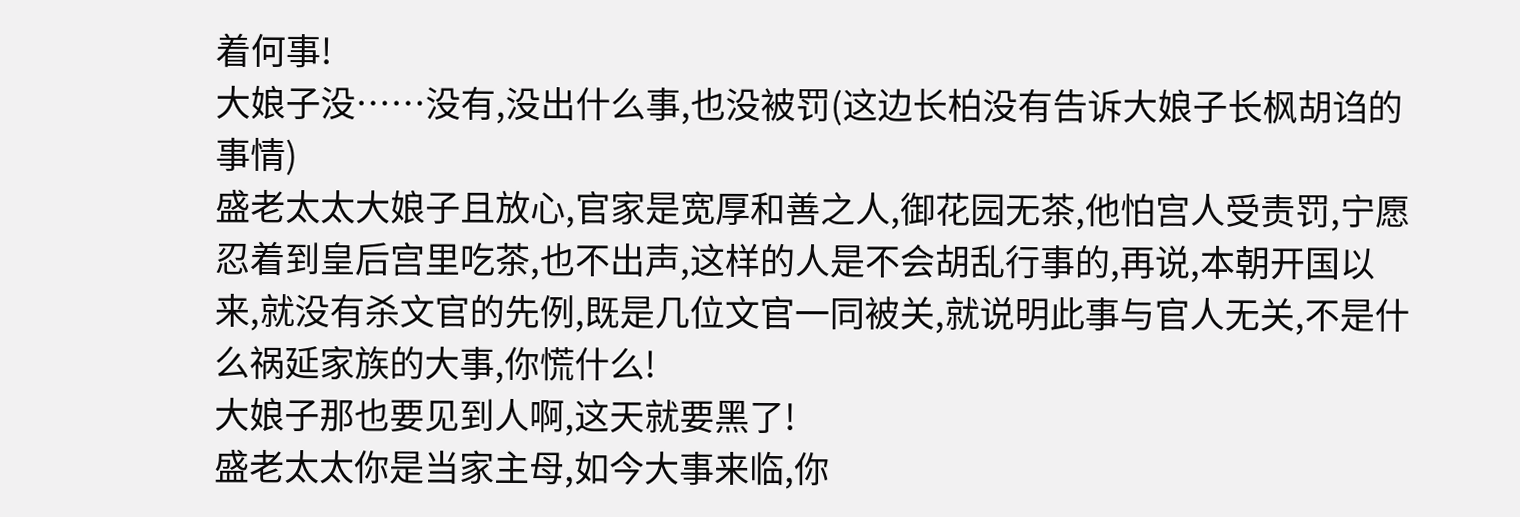着何事!
大娘子没……没有,没出什么事,也没被罚(这边长柏没有告诉大娘子长枫胡诌的事情)
盛老太太大娘子且放心,官家是宽厚和善之人,御花园无茶,他怕宫人受责罚,宁愿忍着到皇后宫里吃茶,也不出声,这样的人是不会胡乱行事的,再说,本朝开国以来,就没有杀文官的先例,既是几位文官一同被关,就说明此事与官人无关,不是什么祸延家族的大事,你慌什么!
大娘子那也要见到人啊,这天就要黑了!
盛老太太你是当家主母,如今大事来临,你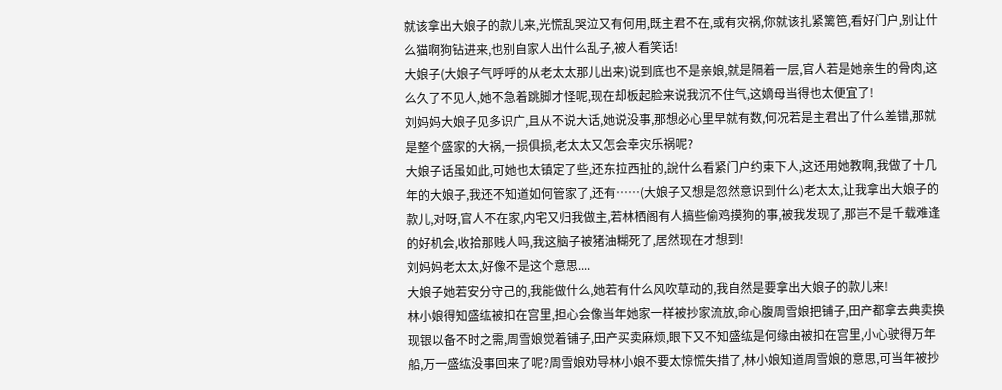就该拿出大娘子的款儿来,光慌乱哭泣又有何用,既主君不在,或有灾祸,你就该扎紧篱笆,看好门户,别让什么猫啊狗钻进来,也别自家人出什么乱子,被人看笑话!
大娘子(大娘子气呼呼的从老太太那儿出来)说到底也不是亲娘,就是隔着一层,官人若是她亲生的骨肉,这么久了不见人,她不急着跳脚才怪呢,现在却板起脸来说我沉不住气,这嫡母当得也太便宜了!
刘妈妈大娘子见多识广,且从不说大话,她说没事,那想必心里早就有数,何况若是主君出了什么差错,那就是整个盛家的大祸,一损俱损,老太太又怎会幸灾乐祸呢?
大娘子话虽如此,可她也太镇定了些,还东拉西扯的,說什么看紧门户约束下人,这还用她教啊,我做了十几年的大娘子,我还不知道如何管家了,还有……(大娘子又想是忽然意识到什么)老太太,让我拿出大娘子的款儿,对呀,官人不在家,内宅又归我做主,若林栖阁有人搞些偷鸡摸狗的事,被我发现了,那岂不是千载难逢的好机会,收拾那贱人吗,我这脑子被猪油糊死了,居然现在才想到!
刘妈妈老太太,好像不是这个意思....
大娘子她若安分守己的,我能做什么,她若有什么风吹草动的,我自然是要拿出大娘子的款儿来!
林小娘得知盛纮被扣在宫里,担心会像当年她家一样被抄家流放,命心腹周雪娘把铺子,田产都拿去典卖换现银以备不时之需,周雪娘觉着铺子,田产买卖麻烦,眼下又不知盛纮是何缘由被扣在宫里,小心驶得万年船,万一盛纮没事回来了呢?周雪娘劝导林小娘不要太惊慌失措了,林小娘知道周雪娘的意思,可当年被抄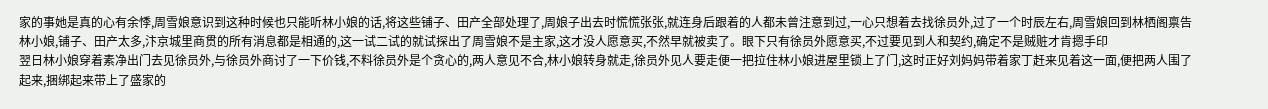家的事她是真的心有余悸,周雪娘意识到这种时候也只能听林小娘的话,将这些铺子、田产全部处理了,周娘子出去时慌慌张张,就连身后跟着的人都未曾注意到过,一心只想着去找徐员外,过了一个时辰左右,周雪娘回到林栖阁禀告林小娘,铺子、田产太多,汴京城里商贯的所有消息都是相通的,这一试二试的就试探出了周雪娘不是主家,这才没人愿意买,不然早就被卖了。眼下只有徐员外愿意买,不过要见到人和契约,确定不是贼赃才肯摁手印
翌日林小娘穿着素净出门去见徐员外,与徐员外商讨了一下价钱,不料徐员外是个贪心的,两人意见不合,林小娘转身就走,徐员外见人要走便一把拉住林小娘进屋里锁上了门,这时正好刘妈妈带着家丁赶来见着这一面,便把两人围了起来,捆绑起来带上了盛家的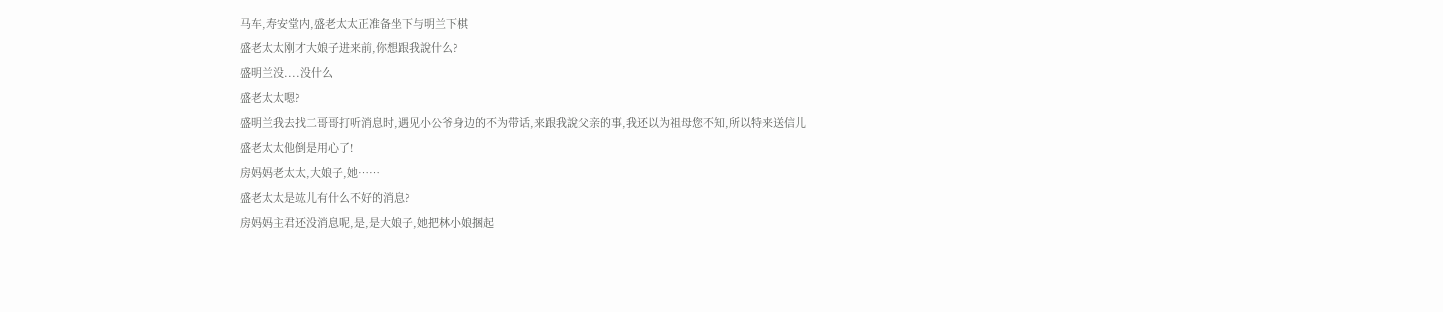马车,寿安堂内,盛老太太正准备坐下与明兰下棋
盛老太太刚才大娘子进来前,你想跟我說什么?
盛明兰没....没什么
盛老太太嗯?
盛明兰我去找二哥哥打听消息时,遇见小公爷身边的不为带话,来跟我說父亲的事,我还以为祖母您不知,所以特来送信儿
盛老太太他倒是用心了!
房妈妈老太太,大娘子,她……
盛老太太是竑儿有什么不好的消息?
房妈妈主君还没消息呢,是,是大娘子,她把林小娘捆起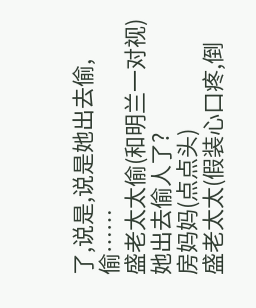了,说是,说是她出去偷,偷……
盛老太太偷(和明兰一对视)她出去偷人了?
房妈妈(点点头)
盛老太太(假装心口疼,倒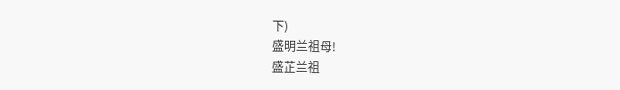下)
盛明兰祖母!
盛芷兰祖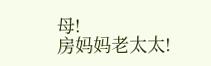母!
房妈妈老太太!